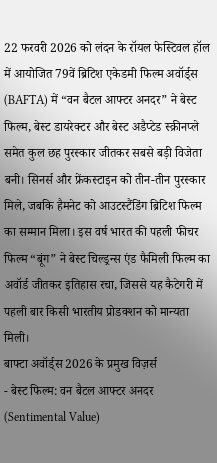22 फरवरी 2026 को लंदन के रॉयल फेस्टिवल हॉल में आयोजित 79वें ब्रिटिश एकेडमी फिल्म अवॉर्ड्स (BAFTA) में “वन बैटल आफ्टर अनदर” ने बेस्ट फिल्म, बेस्ट डायरेक्टर और बेस्ट अडैप्टेड स्क्रीनप्ले समेत कुल छह पुरस्कार जीतकर सबसे बड़ी विजेता बनी। सिनर्स और फ्रेंकस्टाइन को तीन-तीन पुरस्कार मिले, जबकि हैमनेट को आउटस्टैंडिंग ब्रिटिश फिल्म का सम्मान मिला। इस वर्ष भारत की पहली फीचर फिल्म “बूंग” ने बेस्ट चिल्ड्रन्स एंड फैमिली फिल्म का अवॉर्ड जीतकर इतिहास रचा, जिससे यह कैटेगरी में पहली बार किसी भारतीय प्रोडक्शन को मान्यता मिली।
बाफ्टा अवॉर्ड्स 2026 के प्रमुख विज़र्स
- बेस्ट फिल्म: वन बैटल आफ्टर अनदर (Sentimental Value)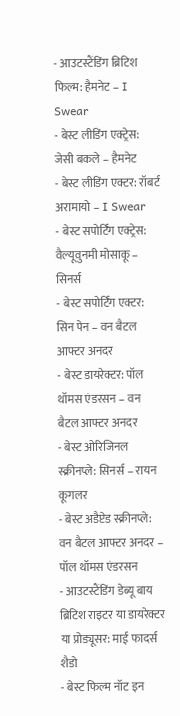- आउटस्टैंडिंग ब्रिटिश फिल्म: हैमनेट – I Swear
- बेस्ट लीडिंग एक्ट्रेस: जेसी बकले – हैमनेट
- बेस्ट लीडिंग एक्टर: रॉबर्ट अरामायो – I Swear
- बेस्ट सपोर्टिंग एक्ट्रेस: वैल्यूवुनमी मोसाकू – सिनर्स
- बेस्ट सपोर्टिंग एक्टर: सिन पेन – वन बैटल आफ्टर अनदर
- बेस्ट डायरेक्टर: पॉल थॉमस एंडरसन – वन बैटल आफ्टर अनदर
- बेस्ट ओरिजिनल स्क्रीनप्ले: सिनर्स – रायन कूगलर
- बेस्ट अडैप्टेड स्क्रीनप्ले: वन बैटल आफ्टर अनदर – पॉल थॉमस एंडरसन
- आउटस्टैंडिंग डेब्यू बाय ब्रिटिश राइटर या डायरेक्टर या प्रोड्यूसर: माई फादर्स शैडो
- बेस्ट फिल्म नॉट इन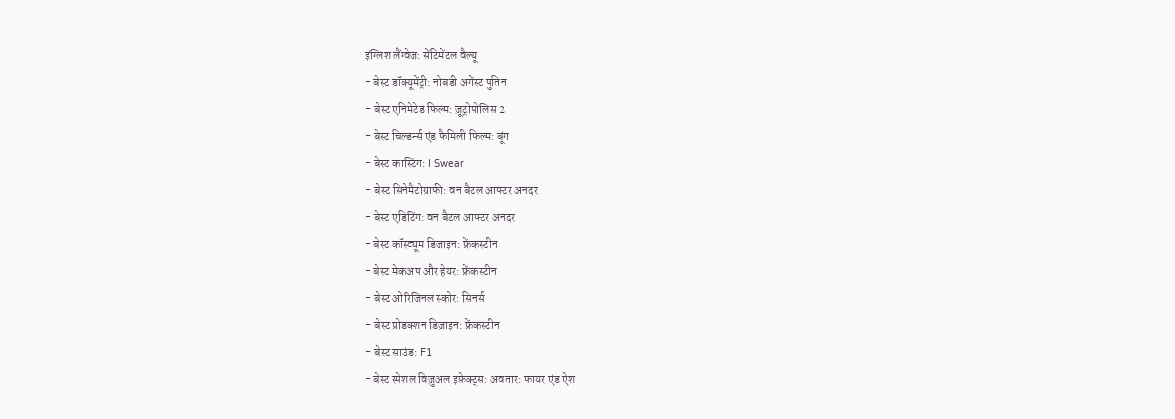इंग्लिश लैंग्वेज: सेंटिमेंटल वैल्यू
- बेस्ट डॉक्यूमेंट्री: नोबडी अगेंस्ट पुतिन
- बेस्ट एनिमेटेड फिल्म: ज़ूट्रोपोलिस 2
- बेस्ट चिल्डर्न्स एंड फैमिली फिल्म: बूंग
- बेस्ट कास्टिंग: I Swear
- बेस्ट सिनेमैटोग्राफी: वन बैटल आफ्टर अनदर
- बेस्ट एडिटिंग: वन बैटल आफ्टर अनदर
- बेस्ट कॉस्ट्यूम डिजाइन: फ्रेंकस्टीन
- बेस्ट मेकअप और हेयर: फ्रेंकस्टीन
- बेस्ट ओरिजिनल स्कोर: सिनर्स
- बेस्ट प्रोडक्शन डिज़ाइन: फ्रेंकस्टीन
- बेस्ट साउंड: F1
- बेस्ट स्पेशल विज़ुअल इफ़ेक्ट्स: अवतार: फायर एंड ऐश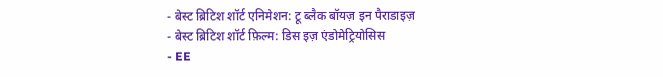- बेस्ट ब्रिटिश शॉर्ट एनिमेशन: टू ब्लैक बॉयज़ इन पैराडाइज़
- बेस्ट ब्रिटिश शॉर्ट फ़िल्म: डिस इज़ एंडोमेट्रियोसिस
- EE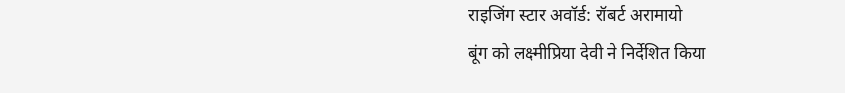राइजिंग स्टार अवॉर्ड: रॉबर्ट अरामायो
बूंग को लक्ष्मीप्रिया देवी ने निर्देशित किया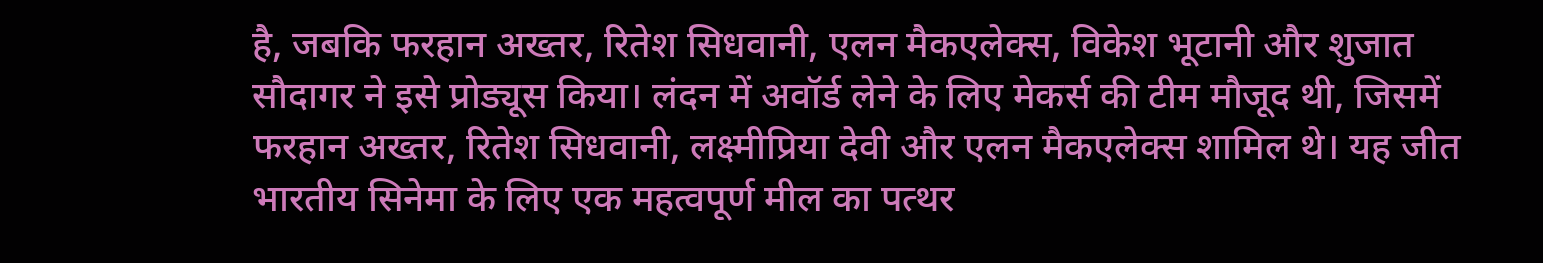है, जबकि फरहान अख्तर, रितेश सिधवानी, एलन मैकएलेक्स, विकेश भूटानी और शुजात सौदागर ने इसे प्रोड्यूस किया। लंदन में अवॉर्ड लेने के लिए मेकर्स की टीम मौजूद थी, जिसमें फरहान अख्तर, रितेश सिधवानी, लक्ष्मीप्रिया देवी और एलन मैकएलेक्स शामिल थे। यह जीत भारतीय सिनेमा के लिए एक महत्वपूर्ण मील का पत्थर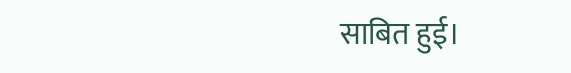साबित हुई।